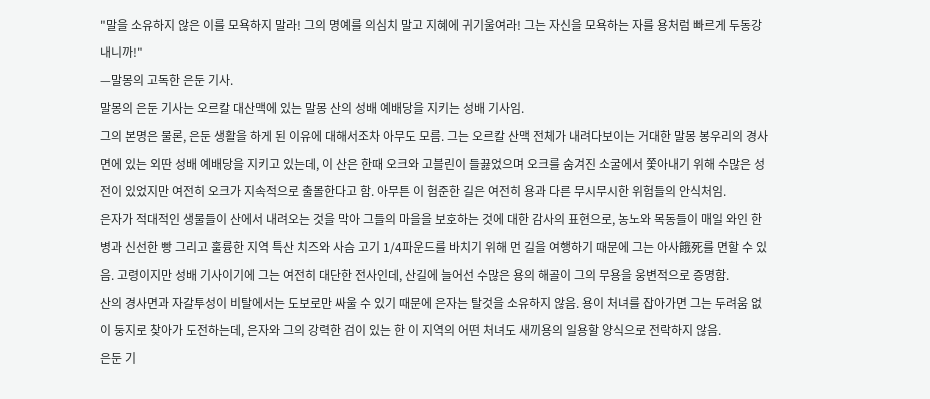"말을 소유하지 않은 이를 모욕하지 말라! 그의 명예를 의심치 말고 지혜에 귀기울여라! 그는 자신을 모욕하는 자를 용처럼 빠르게 두동강내니까!"
—말몽의 고독한 은둔 기사.
말몽의 은둔 기사는 오르칼 대산맥에 있는 말몽 산의 성배 예배당을 지키는 성배 기사임.
그의 본명은 물론, 은둔 생활을 하게 된 이유에 대해서조차 아무도 모름. 그는 오르칼 산맥 전체가 내려다보이는 거대한 말몽 봉우리의 경사면에 있는 외딴 성배 예배당을 지키고 있는데, 이 산은 한때 오크와 고블린이 들끓었으며 오크를 숨겨진 소굴에서 쫓아내기 위해 수많은 성전이 있었지만 여전히 오크가 지속적으로 출몰한다고 함. 아무튼 이 험준한 길은 여전히 용과 다른 무시무시한 위험들의 안식처임.
은자가 적대적인 생물들이 산에서 내려오는 것을 막아 그들의 마을을 보호하는 것에 대한 감사의 표현으로, 농노와 목동들이 매일 와인 한 병과 신선한 빵 그리고 훌륭한 지역 특산 치즈와 사슴 고기 1/4파운드를 바치기 위해 먼 길을 여행하기 때문에 그는 아사餓死를 면할 수 있음. 고령이지만 성배 기사이기에 그는 여전히 대단한 전사인데, 산길에 늘어선 수많은 용의 해골이 그의 무용을 웅변적으로 증명함.
산의 경사면과 자갈투성이 비탈에서는 도보로만 싸울 수 있기 때문에 은자는 탈것을 소유하지 않음. 용이 처녀를 잡아가면 그는 두려움 없이 둥지로 찾아가 도전하는데, 은자와 그의 강력한 검이 있는 한 이 지역의 어떤 처녀도 새끼용의 일용할 양식으로 전락하지 않음.
은둔 기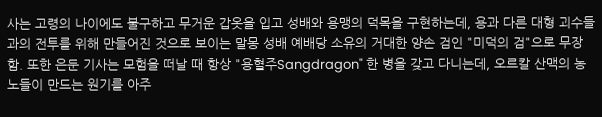사는 고령의 나이에도 불구하고 무거운 갑옷을 입고 성배와 용맹의 덕목을 구현하는데, 용과 다른 대형 괴수들과의 전투를 위해 만들어진 것으로 보이는 말몽 성배 예배당 소유의 거대한 양손 검인 "미덕의 검"으로 무장함. 또한 은둔 기사는 모험을 떠날 때 항상 "용혈주Sangdragon" 한 병을 갖고 다니는데, 오르칼 산맥의 농노들이 만드는 원기를 아주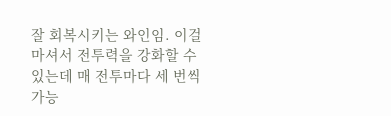잘 회복시키는 와인임. 이걸 마셔서 전투력을 강화할 수 있는데 매 전투마다 세 번씩 가능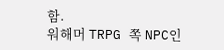함.
워해머 TRPG 쪽 NPC인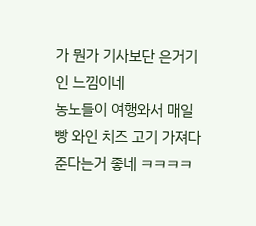가 뭔가 기사보단 은거기인 느낌이네
농노들이 여행와서 매일 빵 와인 치즈 고기 가져다 준다는거 좋네 ㅋㅋㅋㅋ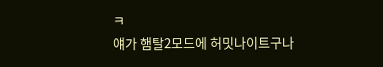ㅋ
얘가 햄탈2모드에 허밋나이트구나